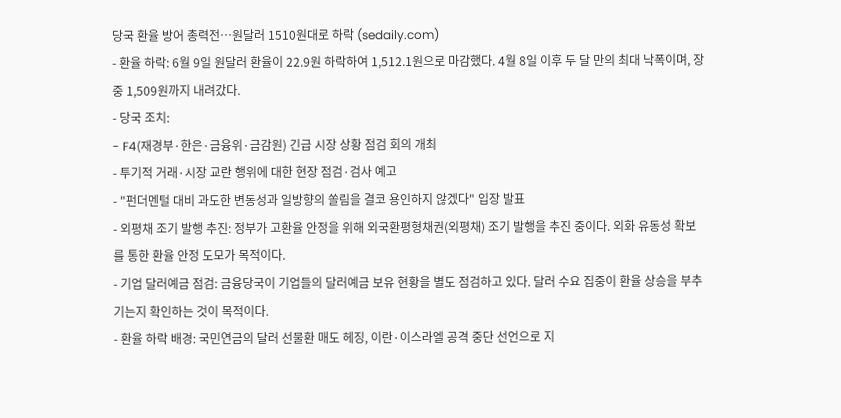당국 환율 방어 총력전…원달러 1510원대로 하락 (sedaily.com)
- 환율 하락: 6월 9일 원달러 환율이 22.9원 하락하여 1,512.1원으로 마감했다. 4월 8일 이후 두 달 만의 최대 낙폭이며, 장중 1,509원까지 내려갔다.
- 당국 조치:
- F4(재경부·한은·금융위·금감원) 긴급 시장 상황 점검 회의 개최
- 투기적 거래·시장 교란 행위에 대한 현장 점검·검사 예고
- "펀더멘털 대비 과도한 변동성과 일방향의 쏠림을 결코 용인하지 않겠다" 입장 발표
- 외평채 조기 발행 추진: 정부가 고환율 안정을 위해 외국환평형채권(외평채) 조기 발행을 추진 중이다. 외화 유동성 확보를 통한 환율 안정 도모가 목적이다.
- 기업 달러예금 점검: 금융당국이 기업들의 달러예금 보유 현황을 별도 점검하고 있다. 달러 수요 집중이 환율 상승을 부추기는지 확인하는 것이 목적이다.
- 환율 하락 배경: 국민연금의 달러 선물환 매도 헤징, 이란·이스라엘 공격 중단 선언으로 지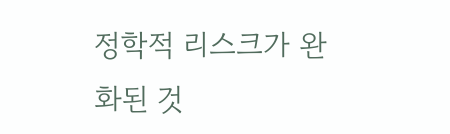정학적 리스크가 완화된 것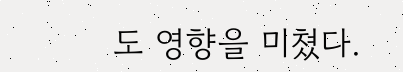도 영향을 미쳤다.